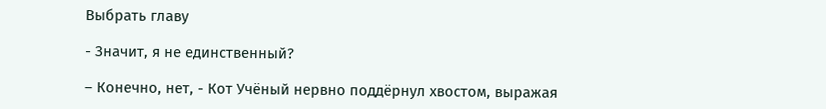Выбрать главу

- Значит, я не единственный?

– Конечно, нет, - Кот Учёный нервно поддёрнул хвостом, выражая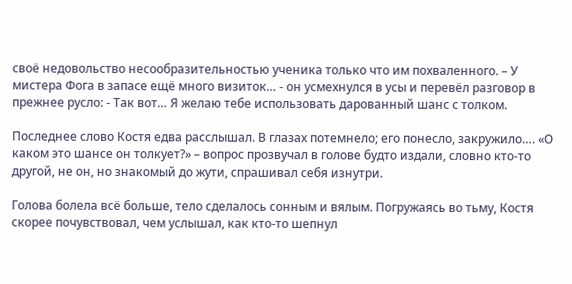своё недовольство несообразительностью ученика только что им похваленного. – У мистера Фога в запасе ещё много визиток… - он усмехнулся в усы и перевёл разговор в прежнее русло: - Так вот… Я желаю тебе использовать дарованный шанс с толком.

Последнее слово Костя едва расслышал. В глазах потемнело; его понесло, закружило…. «О каком это шансе он толкует?» – вопрос прозвучал в голове будто издали, словно кто-то другой, не он, но знакомый до жути, спрашивал себя изнутри.

Голова болела всё больше, тело сделалось сонным и вялым. Погружаясь во тьму, Костя скорее почувствовал, чем услышал, как кто-то шепнул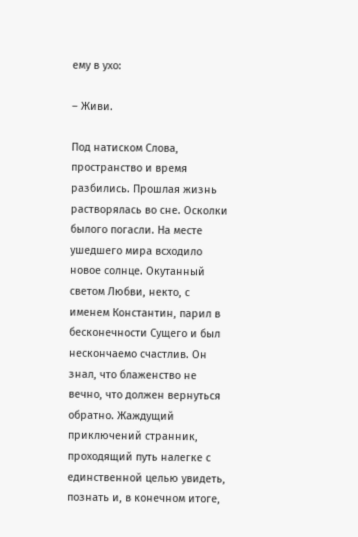ему в ухо:

– Живи.

Под натиском Слова, пространство и время разбились. Прошлая жизнь растворялась во сне. Осколки былого погасли. На месте ушедшего мира всходило новое солнце. Окутанный светом Любви, некто, с именем Константин, парил в бесконечности Сущего и был нескончаемо счастлив. Он знал, что блаженство не вечно, что должен вернуться обратно. Жаждущий приключений странник, проходящий путь налегке с единственной целью увидеть, познать и, в конечном итоге,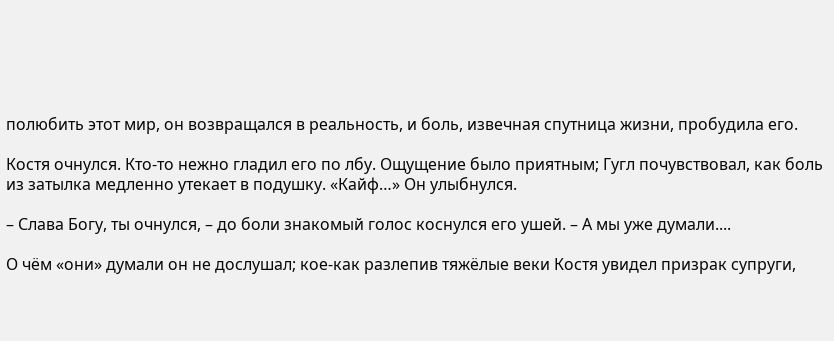полюбить этот мир, он возвращался в реальность, и боль, извечная спутница жизни, пробудила его.

Костя очнулся. Кто-то нежно гладил его по лбу. Ощущение было приятным; Гугл почувствовал, как боль из затылка медленно утекает в подушку. «Кайф…» Он улыбнулся.

– Слава Богу, ты очнулся, – до боли знакомый голос коснулся его ушей. – А мы уже думали....

О чём «они» думали он не дослушал; кое-как разлепив тяжёлые веки Костя увидел призрак супруги,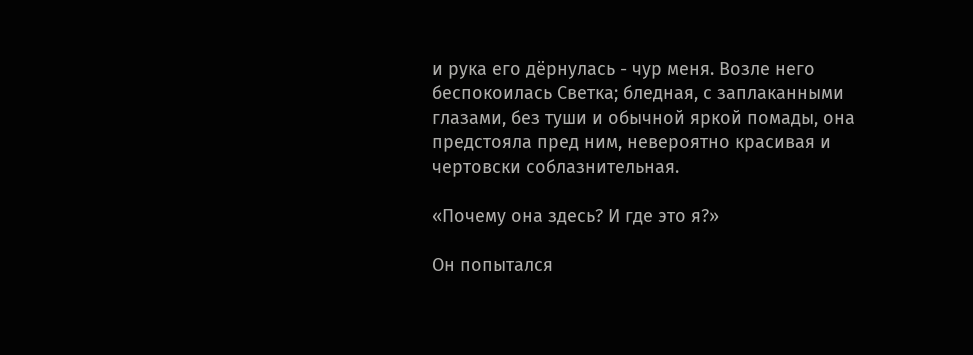и рука его дёрнулась - чур меня. Возле него беспокоилась Светка; бледная, с заплаканными глазами, без туши и обычной яркой помады, она предстояла пред ним, невероятно красивая и чертовски соблазнительная.

«Почему она здесь? И где это я?»

Он попытался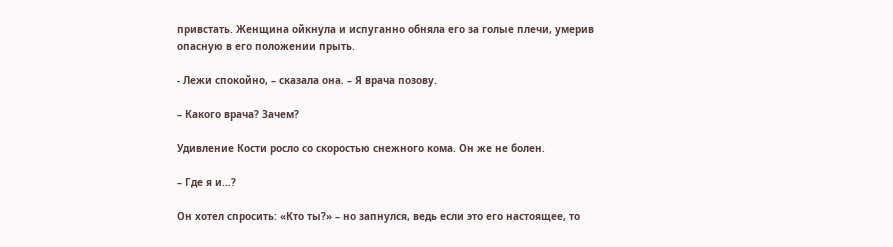привстать. Женщина ойкнула и испуганно обняла его за голые плечи, умерив опасную в его положении прыть.

- Лежи спокойно, – сказала она. – Я врача позову.

– Какого врача? Зачем?

Удивление Кости росло со скоростью снежного кома. Он же не болен.

– Где я и…?

Он хотел спросить: «Кто ты?» – но запнулся, ведь если это его настоящее, то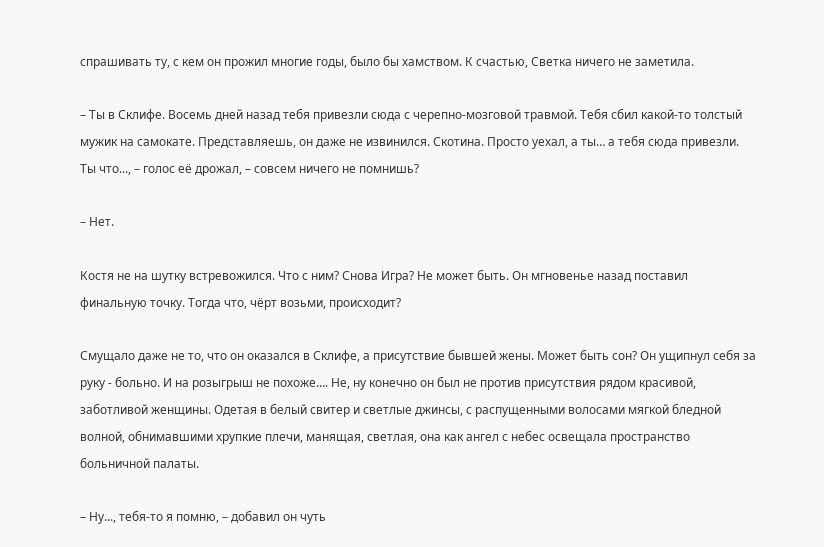спрашивать ту, с кем он прожил многие годы, было бы хамством. К счастью, Светка ничего не заметила.

– Ты в Склифе. Восемь дней назад тебя привезли сюда с черепно-мозговой травмой. Тебя сбил какой-то толстый мужик на самокате. Представляешь, он даже не извинился. Скотина. Просто уехал, а ты… а тебя сюда привезли. Ты что..., – голос её дрожал, – совсем ничего не помнишь?

– Нет.

Костя не на шутку встревожился. Что с ним? Снова Игра? Не может быть. Он мгновенье назад поставил финальную точку. Тогда что, чёрт возьми, происходит?

Смущало даже не то, что он оказался в Склифе, а присутствие бывшей жены. Может быть сон? Он ущипнул себя за руку - больно. И на розыгрыш не похоже…. Не, ну конечно он был не против присутствия рядом красивой, заботливой женщины. Одетая в белый свитер и светлые джинсы, с распущенными волосами мягкой бледной волной, обнимавшими хрупкие плечи, манящая, светлая, она как ангел с небес освещала пространство больничной палаты.

– Ну..., тебя-то я помню, – добавил он чуть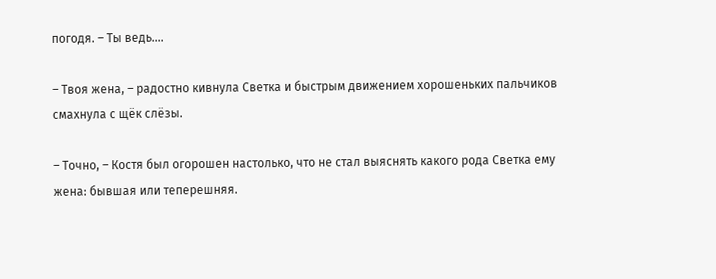погодя. – Ты ведь....

– Твоя жена, – радостно кивнула Светка и быстрым движением хорошеньких пальчиков смахнула с щёк слёзы.

– Точно, – Костя был огорошен настолько, что не стал выяснять какого рода Светка ему жена: бывшая или теперешняя.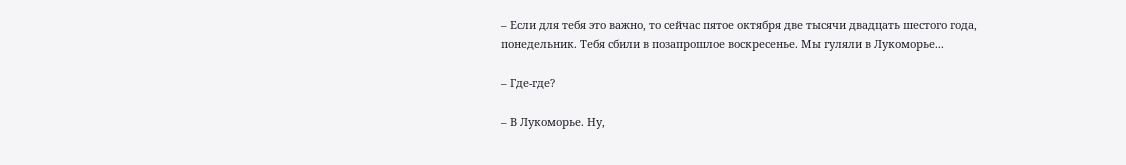– Если для тебя это важно, то сейчас пятое октября две тысячи двадцать шестого года, понедельник. Тебя сбили в позапрошлое воскресенье. Мы гуляли в Лукоморье...

– Где-где?

– В Лукоморье. Ну,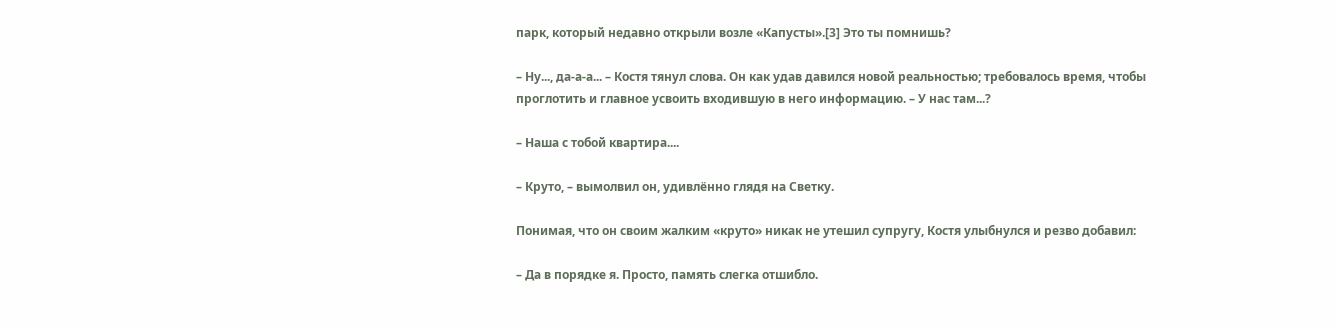парк, который недавно открыли возле «Капусты».[3] Это ты помнишь?

– Ну..., да-а-а... – Костя тянул слова. Он как удав давился новой реальностью; требовалось время, чтобы проглотить и главное усвоить входившую в него информацию. – У нас там...?

– Наша с тобой квартира....

– Круто, – вымолвил он, удивлённо глядя на Светку.

Понимая, что он своим жалким «круто» никак не утешил супругу, Костя улыбнулся и резво добавил:

– Да в порядке я. Просто, память слегка отшибло.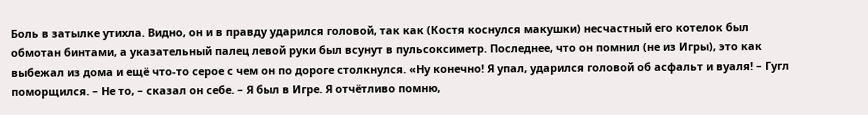Боль в затылке утихла. Видно, он и в правду ударился головой, так как (Костя коснулся макушки) несчастный его котелок был обмотан бинтами, а указательный палец левой руки был всунут в пульсоксиметр. Последнее, что он помнил (не из Игры), это как выбежал из дома и ещё что-то серое с чем он по дороге столкнулся. «Ну конечно! Я упал, ударился головой об асфальт и вуаля! – Гугл поморщился. – Не то, – сказал он себе. – Я был в Игре. Я отчётливо помню,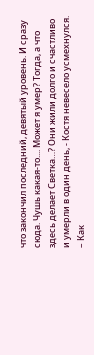что закончил последний, девятый уровень. И сразу сюда. Чушь какая-то.... Может я умер? Тогда, а что здесь делает Светка…? Они жили долго и счастливо и умерли в один день, - Костя невесело усмехнулся. – Как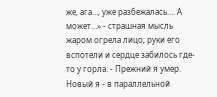же, ага…, уже разбежалась…. А может…» - страшная мысль жаром огрела лицо; руки его вспотели и сердце забилось где-то у горла. - Прежний я умер. Новый я - в параллельной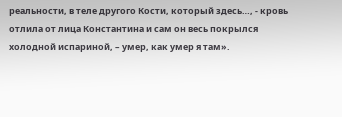реальности, в теле другого Кости, который здесь…, - кровь отлила от лица Константина и сам он весь покрылся холодной испариной, – умер, как умер я там».